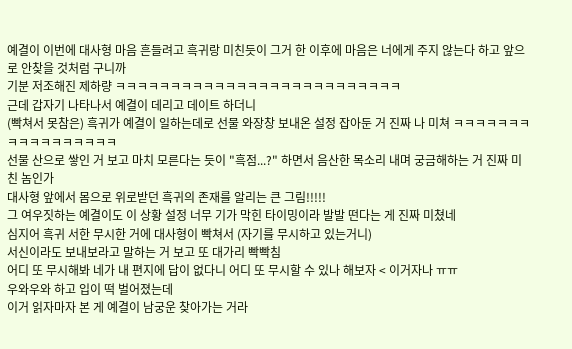예결이 이번에 대사형 마음 흔들려고 흑귀랑 미친듯이 그거 한 이후에 마음은 너에게 주지 않는다 하고 앞으로 안찾을 것처럼 구니까
기분 저조해진 제하량 ㅋㅋㅋㅋㅋㅋㅋㅋㅋㅋㅋㅋㅋㅋㅋㅋㅋㅋㅋㅋㅋㅋㅋㅋㅋㅋ
근데 갑자기 나타나서 예결이 데리고 데이트 하더니
(빡쳐서 못참은) 흑귀가 예결이 일하는데로 선물 와장창 보내온 설정 잡아둔 거 진짜 나 미쳐 ㅋㅋㅋㅋㅋㅋㅋㅋㅋㅋㅋㅋㅋㅋㅋㅋㅋ
선물 산으로 쌓인 거 보고 마치 모른다는 듯이 "흑점...?" 하면서 음산한 목소리 내며 궁금해하는 거 진짜 미친 놈인가
대사형 앞에서 몸으로 위로받던 흑귀의 존재를 알리는 큰 그림!!!!!
그 여우짓하는 예결이도 이 상황 설정 너무 기가 막힌 타이밍이라 발발 떤다는 게 진짜 미쳤네
심지어 흑귀 서한 무시한 거에 대사형이 빡쳐서 (자기를 무시하고 있는거니)
서신이라도 보내보라고 말하는 거 보고 또 대가리 빡빡침
어디 또 무시해봐 네가 내 편지에 답이 없다니 어디 또 무시할 수 있나 해보자 < 이거자나 ㅠㅠ
우와우와 하고 입이 떡 벌어졌는데
이거 읽자마자 본 게 예결이 남궁운 찾아가는 거라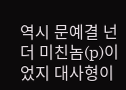역시 문예결 넌 더 미친놈(p)이었지 대사형이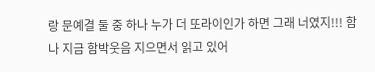랑 문예결 둘 중 하나 누가 더 또라이인가 하면 그래 너였지!!! 함
나 지금 함박웃음 지으면서 읽고 있어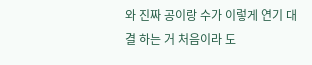와 진짜 공이랑 수가 이렇게 연기 대결 하는 거 처음이라 도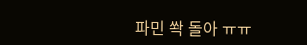파민 쏵 돌아 ㅠㅠ